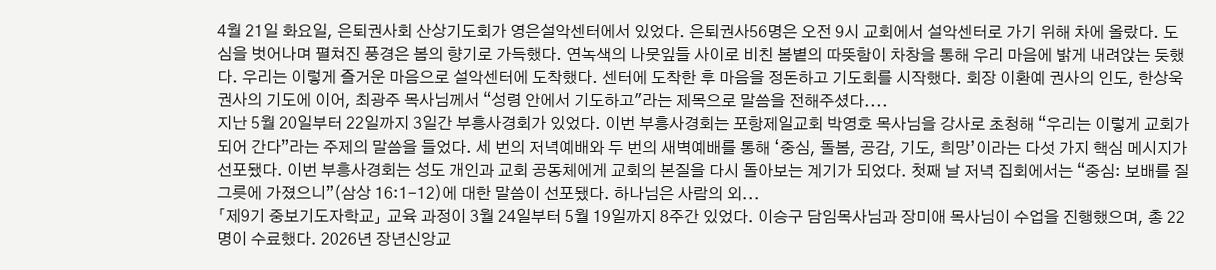4월 21일 화요일, 은퇴권사회 산상기도회가 영은설악센터에서 있었다. 은퇴권사56명은 오전 9시 교회에서 설악센터로 가기 위해 차에 올랐다. 도심을 벗어나며 펼쳐진 풍경은 봄의 향기로 가득했다. 연녹색의 나뭇잎들 사이로 비친 봄볕의 따뜻함이 차창을 통해 우리 마음에 밝게 내려앉는 듯했다. 우리는 이렇게 즐거운 마음으로 설악센터에 도착했다. 센터에 도착한 후 마음을 정돈하고 기도회를 시작했다. 회장 이환예 권사의 인도, 한상욱 권사의 기도에 이어, 최광주 목사님께서 “성령 안에서 기도하고"라는 제목으로 말씀을 전해주셨다....
지난 5월 20일부터 22일까지 3일간 부흥사경회가 있었다. 이번 부흥사경회는 포항제일교회 박영호 목사님을 강사로 초청해 “우리는 이렇게 교회가 되어 간다”라는 주제의 말씀을 들었다. 세 번의 저녁예배와 두 번의 새벽예배를 통해 ‘중심, 돌봄, 공감, 기도, 희망’이라는 다섯 가지 핵심 메시지가 선포됐다. 이번 부흥사경회는 성도 개인과 교회 공동체에게 교회의 본질을 다시 돌아보는 계기가 되었다. 첫째 날 저녁 집회에서는 “중심: 보배를 질그릇에 가졌으니”(삼상 16:1-12)에 대한 말씀이 선포됐다. 하나님은 사람의 외...
「제9기 중보기도자학교」 교육 과정이 3월 24일부터 5월 19일까지 8주간 있었다. 이승구 담임목사님과 장미애 목사님이 수업을 진행했으며, 총 22명이 수료했다. 2026년 장년신앙교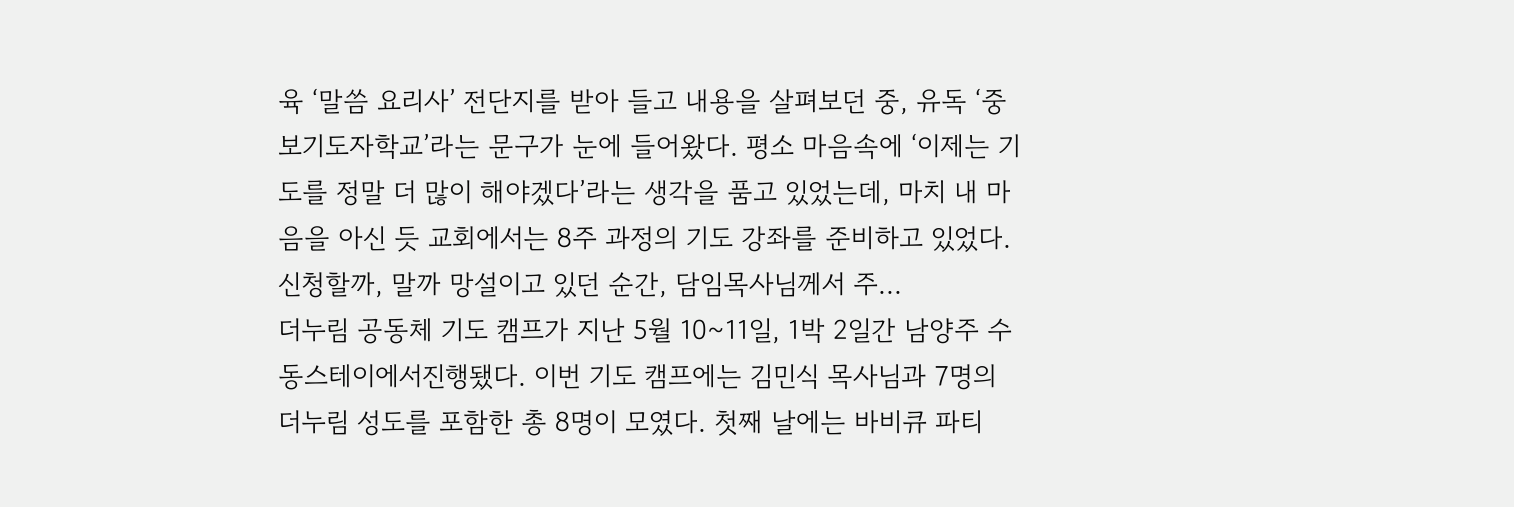육 ‘말씀 요리사’ 전단지를 받아 들고 내용을 살펴보던 중, 유독 ‘중보기도자학교’라는 문구가 눈에 들어왔다. 평소 마음속에 ‘이제는 기도를 정말 더 많이 해야겠다’라는 생각을 품고 있었는데, 마치 내 마음을 아신 듯 교회에서는 8주 과정의 기도 강좌를 준비하고 있었다. 신청할까, 말까 망설이고 있던 순간, 담임목사님께서 주...
더누림 공동체 기도 캠프가 지난 5월 10~11일, 1박 2일간 남양주 수동스테이에서진행됐다. 이번 기도 캠프에는 김민식 목사님과 7명의 더누림 성도를 포함한 총 8명이 모였다. 첫째 날에는 바비큐 파티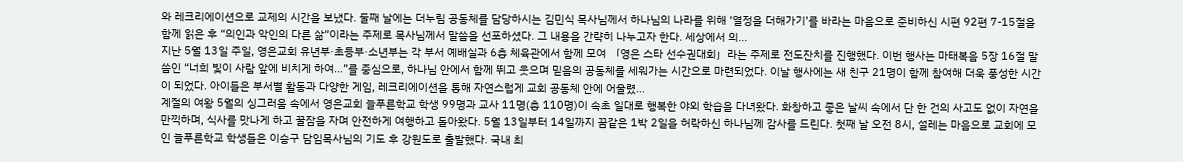와 레크리에이션으로 교제의 시간을 보냈다. 둘째 날에는 더누림 공동체를 담당하시는 김민식 목사님께서 하나님의 나라를 위해 ‘열정을 더해가기’를 바라는 마음으로 준비하신 시편 92편 7-15절을 함께 읽은 후 “의인과 악인의 다른 삶”이라는 주제로 목사님께서 말씀을 선포하셨다. 그 내용을 간략히 나누고자 한다. 세상에서 의...
지난 5월 13일 주일, 영은교회 유년부·초등부·소년부는 각 부서 예배실과 6층 체육관에서 함께 모여 「영은 스타 선수권대회」라는 주제로 전도잔치를 진행했다. 이번 행사는 마태복음 5장 16절 말씀인 “너희 빛이 사람 앞에 비치게 하여…”를 중심으로, 하나님 안에서 함께 뛰고 웃으며 믿음의 공동체를 세워가는 시간으로 마련되었다. 이날 행사에는 새 친구 21명이 함께 참여해 더욱 풍성한 시간이 되었다. 아이들은 부서별 활동과 다양한 게임, 레크리에이션을 통해 자연스럽게 교회 공동체 안에 어울렸...
계절의 여왕 5월의 싱그러움 속에서 영은교회 늘푸른학교 학생 99명과 교사 11명(총 110명)이 속초 일대로 행복한 야외 학습을 다녀왔다. 화창하고 좋은 날씨 속에서 단 한 건의 사고도 없이 자연을 만끽하며, 식사를 맛나게 하고 꿀잠을 자며 안전하게 여행하고 돌아왔다. 5월 13일부터 14일까지 꿈같은 1박 2일을 허락하신 하나님께 감사를 드린다. 첫째 날 오전 8시, 설레는 마음으로 교회에 모인 늘푸른학교 학생들은 이승구 담임목사님의 기도 후 강원도로 출발했다. 국내 최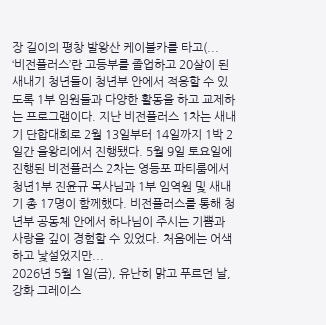장 길이의 평창 발왕산 케이블카를 타고(...
‘비전플러스’란 고등부를 졸업하고 20살이 된 새내기 청년들이 청년부 안에서 적응할 수 있도록 1부 임원들과 다양한 활동을 하고 교제하는 프로그램이다. 지난 비전플러스 1차는 새내기 단합대회로 2월 13일부터 14일까지 1박 2일간 을왕리에서 진행됐다. 5월 9일 토요일에 진행된 비전플러스 2차는 영등포 파티룸에서 청년1부 진윤규 목사님과 1부 임역원 및 새내기 총 17명이 함께했다. 비전플러스를 통해 청년부 공동체 안에서 하나님이 주시는 기쁨과 사랑을 깊이 경험할 수 있었다. 처음에는 어색하고 낯설었지만...
2026년 5월 1일(금), 유난히 맑고 푸르던 날, 강화 그레이스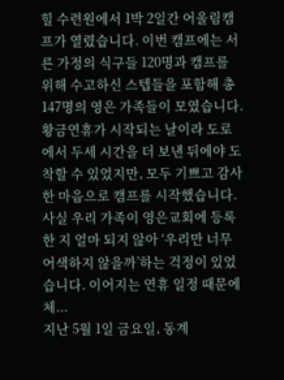힐 수련원에서 1박 2일간 어울림캠프가 열렸습니다. 이번 캠프에는 서른 가정의 식구들 120명과 캠프를 위해 수고하신 스텝들을 포함해 총 147명의 영은 가족들이 모였습니다. 황금연휴가 시작되는 날이라 도로에서 두세 시간을 더 보낸 뒤에야 도착할 수 있었지만, 모두 기쁘고 감사한 마음으로 캠프를 시작했습니다. 사실 우리 가족이 영은교회에 등록한 지 얼마 되지 않아 ‘우리만 너무 어색하지 않을까’하는 걱정이 있었습니다. 이어지는 연휴 일정 때문에 체...
지난 5월 1일 금요일, 동계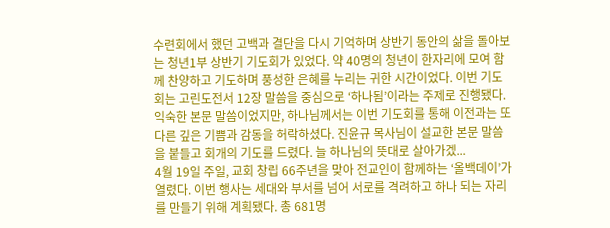수련회에서 했던 고백과 결단을 다시 기억하며 상반기 동안의 삶을 돌아보는 청년1부 상반기 기도회가 있었다. 약 40명의 청년이 한자리에 모여 함께 찬양하고 기도하며 풍성한 은혜를 누리는 귀한 시간이었다. 이번 기도회는 고린도전서 12장 말씀을 중심으로 ‘하나됨’이라는 주제로 진행됐다. 익숙한 본문 말씀이었지만, 하나님께서는 이번 기도회를 통해 이전과는 또 다른 깊은 기쁨과 감동을 허락하셨다. 진윤규 목사님이 설교한 본문 말씀을 붙들고 회개의 기도를 드렸다. 늘 하나님의 뜻대로 살아가겠...
4월 19일 주일, 교회 창립 66주년을 맞아 전교인이 함께하는 ‘올백데이’가 열렸다. 이번 행사는 세대와 부서를 넘어 서로를 격려하고 하나 되는 자리를 만들기 위해 계획됐다. 총 681명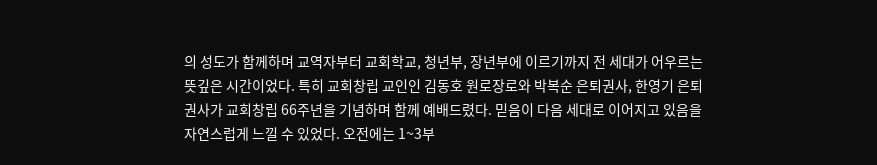의 성도가 함께하며 교역자부터 교회학교, 청년부, 장년부에 이르기까지 전 세대가 어우르는 뜻깊은 시간이었다. 특히 교회창립 교인인 김동호 원로장로와 박복순 은퇴권사, 한영기 은퇴권사가 교회창립 66주년을 기념하며 함께 예배드렸다. 믿음이 다음 세대로 이어지고 있음을 자연스럽게 느낄 수 있었다. 오전에는 1~3부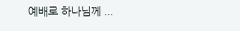예배로 하나님께 ...